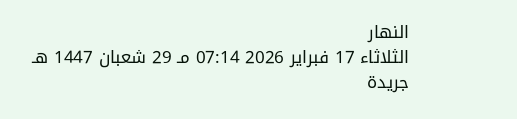النهار
الثلاثاء 17 فبراير 2026 07:14 مـ 29 شعبان 1447 هـ
جريدة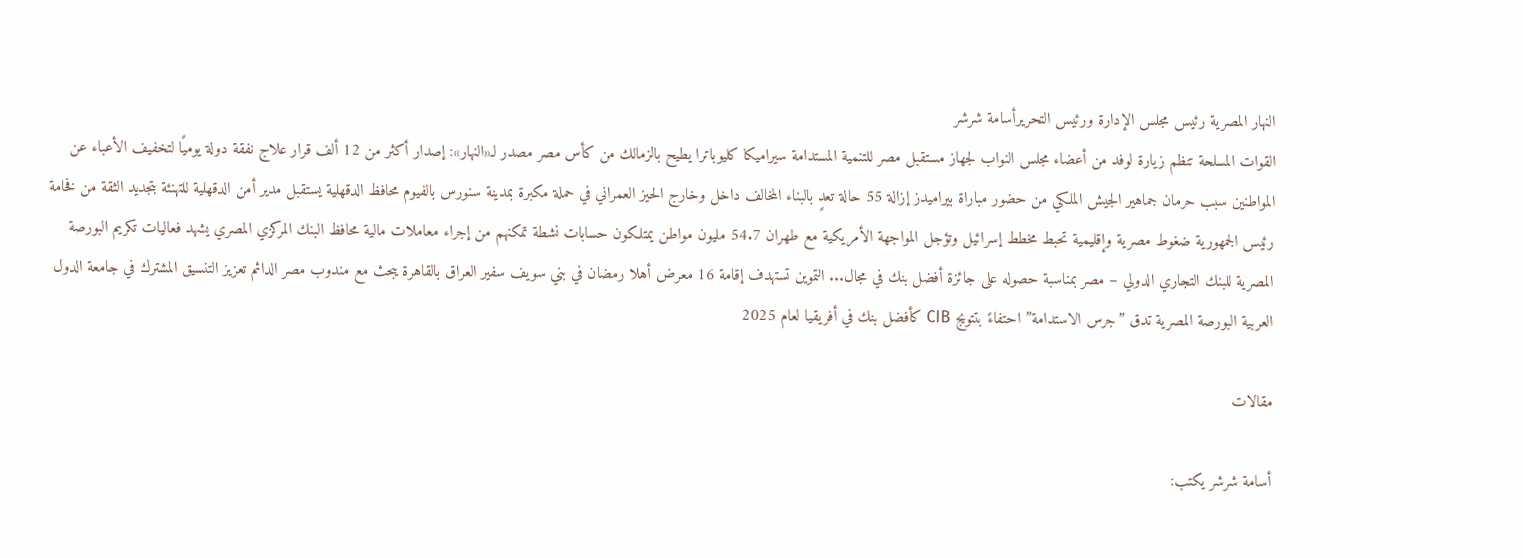النهار المصرية رئيس مجلس الإدارة ورئيس التحريرأسامة شرشر
القوات المسلحة تنظم زيارة لوفد من أعضاء مجلس النواب لجهاز مستقبل مصر للتنمية المستدامة سيراميكا كليوباترا يطيح بالزمالك من كأس مصر مصدر لـ«النهار»: إصدار أكثر من 12 ألف قرار علاج نفقة دولة يوميًا لتخفيف الأعباء عن المواطنين سبب حرمان جماهير الجيش الملكي من حضور مباراة بيراميدز إزالة 55 حالة تعدٍ بالبناء المخالف داخل وخارج الحيز العمراني في حملة مكبرة بمدينة سنورس بالفيوم محافظ الدقهلية يستقبل مدير أمن الدقهلية للتهنئة بتجديد الثقة من فخامة رئيس الجمهورية ضغوط مصرية وإقليمية تحبط مخطط إسرائيل وتؤجل المواجهة الأمريكية مع طهران 54.7 مليون مواطن يمتلكون حسابات نشطة تمكنهم من إجراء معاملات مالية محافظ البنك المركزي المصري يشهد فعاليات تكريم البورصة المصرية للبنك التجاري الدولي – مصر بمناسبة حصوله على جائزة أفضل بنك في مجال... التموين تستهدف إقامة 16 معرض أهلا رمضان في بني سويف سفير العراق بالقاهرة يبحث مع مندوب مصر الدائم تعزيز التنسيق المشترك في جامعة الدول العربية البورصة المصرية تدق ”جرس الاستدامة” احتفاءً بتتويج CIB كأفضل بنك في أفريقيا لعام 2025

مقالات

أسامة شرشر يكتب: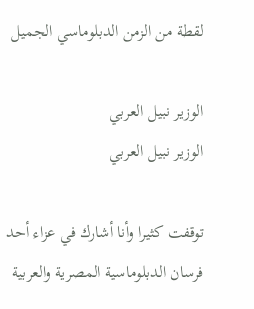لقطة من الزمن الدبلوماسي الجميل

الوزير نبيل العربي
الوزير نبيل العربي

توقفت كثيرا وأنا أشارك في عزاء أحد فرسان الدبلوماسية المصرية والعربية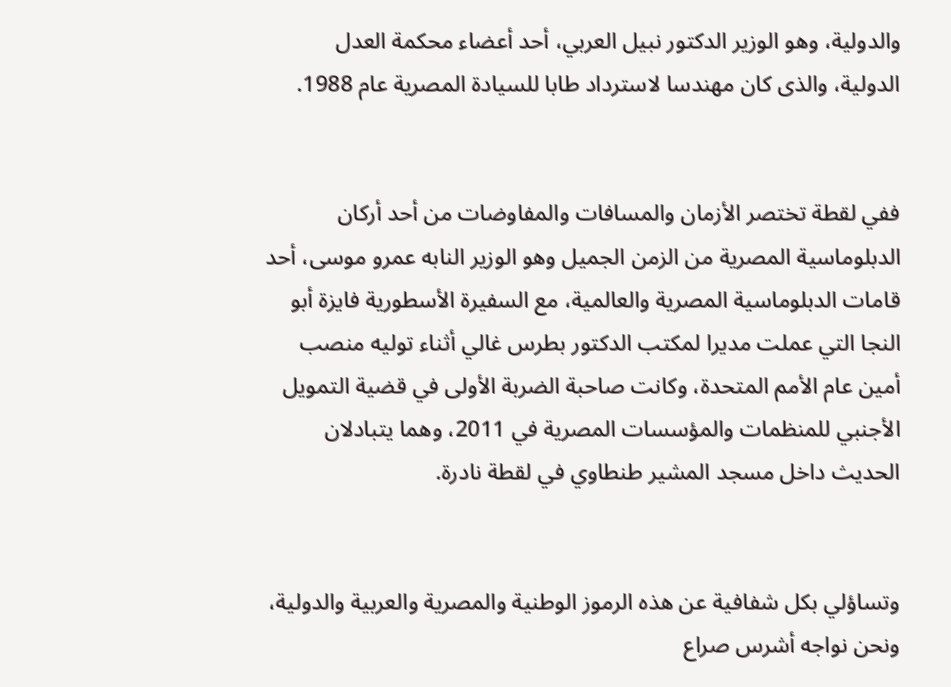والدولية، وهو الوزير الدكتور نبيل العربي، أحد أعضاء محكمة العدل الدولية، والذى كان مهندسا لاسترداد طابا للسيادة المصرية عام 1988.


ففي لقطة تختصر الأزمان والمسافات والمفاوضات من أحد أركان الدبلوماسية المصرية من الزمن الجميل وهو الوزير النابه عمرو موسى، أحد قامات الدبلوماسية المصرية والعالمية، مع السفيرة الأسطورية فايزة أبو النجا التي عملت مديرا لمكتب الدكتور بطرس غالي أثناء توليه منصب أمين عام الأمم المتحدة، وكانت صاحبة الضربة الأولى في قضية التمويل الأجنبي للمنظمات والمؤسسات المصرية في 2011، وهما يتبادلان الحديث داخل مسجد المشير طنطاوي في لقطة نادرة.


وتساؤلي بكل شفافية عن هذه الرموز الوطنية والمصرية والعربية والدولية، ونحن نواجه أشرس صراع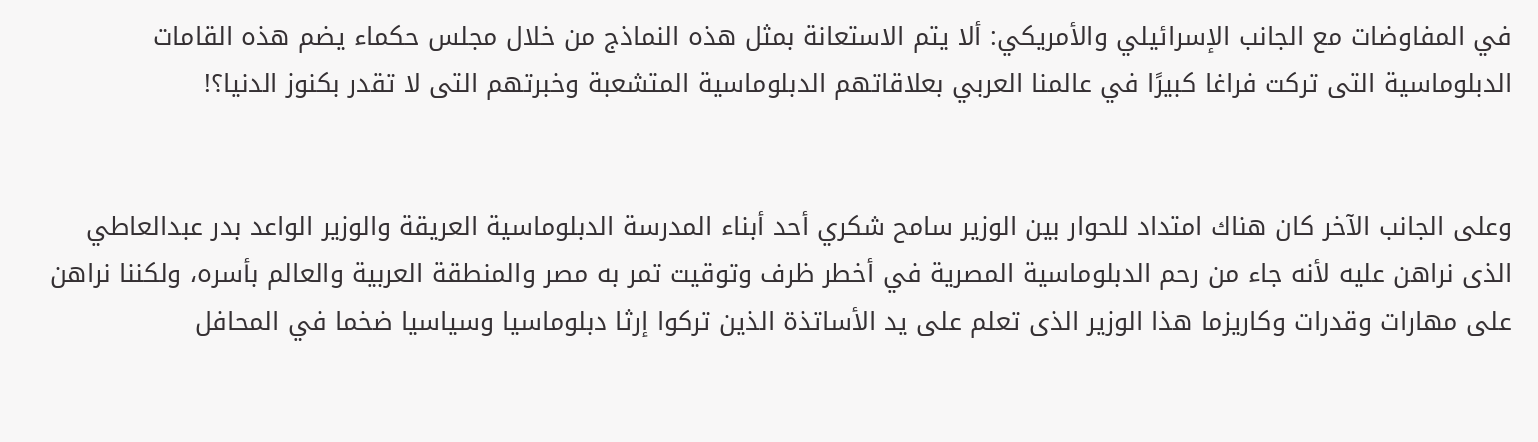في المفاوضات مع الجانب الإسرائيلي والأمريكي: ألا يتم الاستعانة بمثل هذه النماذج من خلال مجلس حكماء يضم هذه القامات الدبلوماسية التى تركت فراغا كبيرًا في عالمنا العربي بعلاقاتهم الدبلوماسية المتشعبة وخبرتهم التى لا تقدر بكنوز الدنيا؟!


وعلى الجانب الآخر كان هناك امتداد للحوار بين الوزير سامح شكري أحد أبناء المدرسة الدبلوماسية العريقة والوزير الواعد بدر عبدالعاطي الذى نراهن عليه لأنه جاء من رحم الدبلوماسية المصرية في أخطر ظرف وتوقيت تمر به مصر والمنطقة العربية والعالم بأسره، ولكننا نراهن على مهارات وقدرات وكاريزما هذا الوزير الذى تعلم على يد الأساتذة الذين تركوا إرثا دبلوماسيا وسياسيا ضخما في المحافل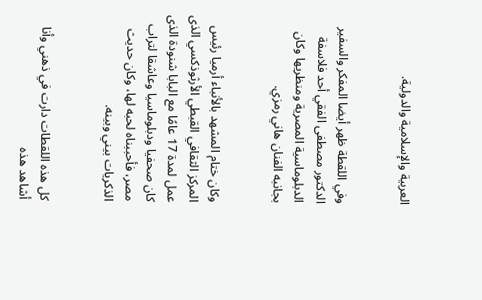العربية والإسلامية والدولية.


وفي اللقطة ظهر أيضا المفكر والسفير الدكتور مصطفى الفقي أحد فلاسفة الدبلوماسية المصرية ومنظريها وكان بجانبه الفنان هاني رمزي.


وكان ختام المشهد بالأنباء أرميا رئيس المركز الثقافي القبطي الأرثوذكسي الذى عمل لمدة 17 عامًا مع البابا شنودة الذى كان صحفيا ودبلوماسيا وعاشقا لتراب مصر، فأحببناه لحبه لها، وكان حديث الذكريات بيني وبينه.


كل هذه اللقطات دارت في ذهني وأنا أشاهد هذه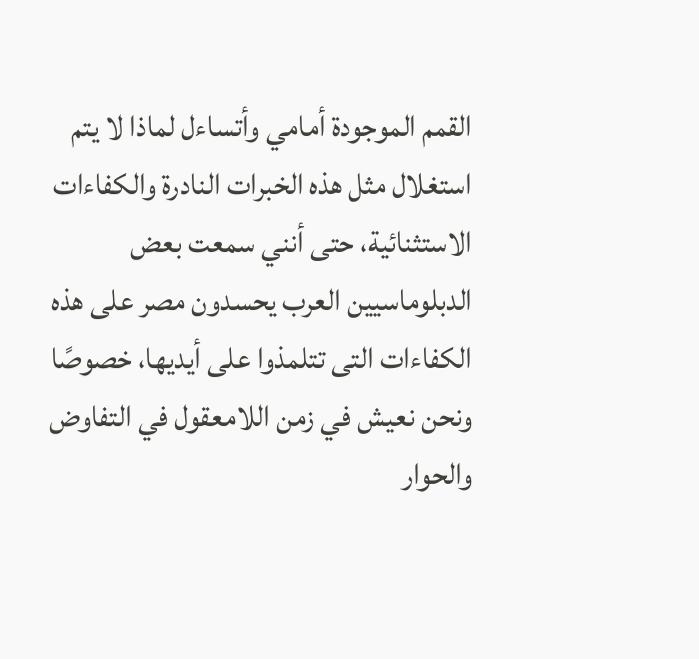القمم الموجودة أمامي وأتساءل لماذا لا يتم استغلال مثل هذه الخبرات النادرة والكفاءات الاستثنائية، حتى أنني سمعت بعض الدبلوماسيين العرب يحسدون مصر على هذه الكفاءات التى تتلمذوا على أيديها، خصوصًا ونحن نعيش في زمن اللامعقول في التفاوض والحوار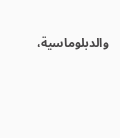والدبلوماسية،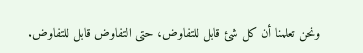ونحن تعلمنا أن كل شئ قابل للتفاوض، حتى التفاوض قابل للتفاوض.